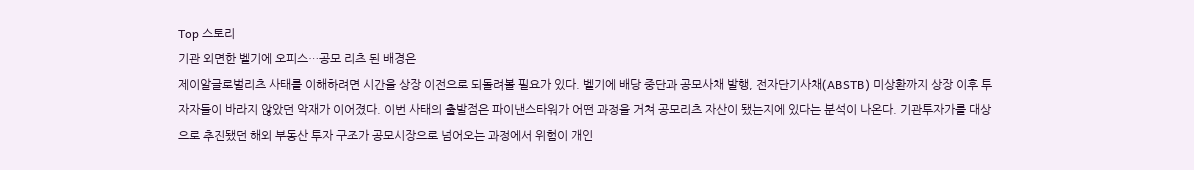Top 스토리
기관 외면한 벨기에 오피스…공모 리츠 된 배경은
제이알글로벌리츠 사태를 이해하려면 시간을 상장 이전으로 되돌려볼 필요가 있다. 벨기에 배당 중단과 공모사채 발행, 전자단기사채(ABSTB) 미상환까지 상장 이후 투자자들이 바라지 않았던 악재가 이어졌다. 이번 사태의 출발점은 파이낸스타워가 어떤 과정을 거쳐 공모리츠 자산이 됐는지에 있다는 분석이 나온다. 기관투자가를 대상으로 추진됐던 해외 부동산 투자 구조가 공모시장으로 넘어오는 과정에서 위험이 개인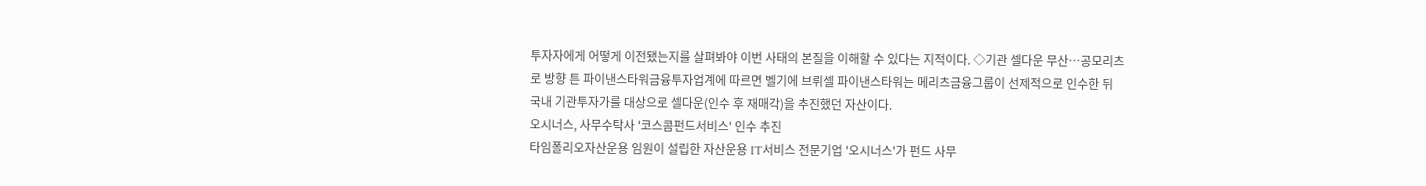투자자에게 어떻게 이전됐는지를 살펴봐야 이번 사태의 본질을 이해할 수 있다는 지적이다. ◇기관 셀다운 무산…공모리츠로 방향 튼 파이낸스타워금융투자업계에 따르면 벨기에 브뤼셀 파이낸스타워는 메리츠금융그룹이 선제적으로 인수한 뒤 국내 기관투자가를 대상으로 셀다운(인수 후 재매각)을 추진했던 자산이다.
오시너스, 사무수탁사 '코스콤펀드서비스' 인수 추진
타임폴리오자산운용 임원이 설립한 자산운용 IT서비스 전문기업 '오시너스'가 펀드 사무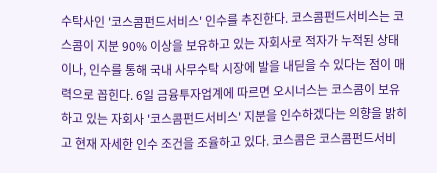수탁사인 '코스콤펀드서비스' 인수를 추진한다. 코스콤펀드서비스는 코스콤이 지분 90% 이상을 보유하고 있는 자회사로 적자가 누적된 상태이나, 인수를 통해 국내 사무수탁 시장에 발을 내딛을 수 있다는 점이 매력으로 꼽힌다. 6일 금융투자업계에 따르면 오시너스는 코스콤이 보유하고 있는 자회사 '코스콤펀드서비스' 지분을 인수하겠다는 의향을 밝히고 현재 자세한 인수 조건을 조율하고 있다. 코스콤은 코스콤펀드서비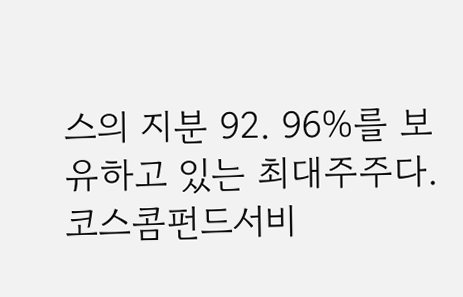스의 지분 92. 96%를 보유하고 있는 최대주주다. 코스콤펀드서비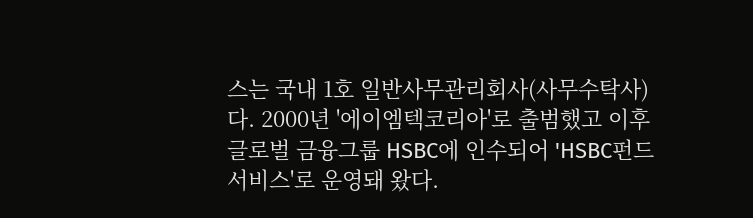스는 국내 1호 일반사무관리회사(사무수탁사)다. 2000년 '에이엠텍코리아'로 출범했고 이후 글로벌 금융그룹 HSBC에 인수되어 'HSBC펀드서비스'로 운영돼 왔다.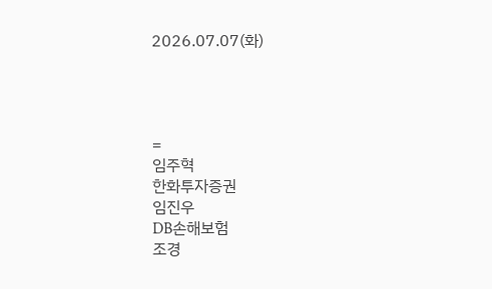2026.07.07(화)




=
임주혁
한화투자증권
임진우
DB손해보험
조경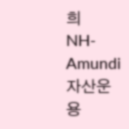희
NH-Amundi자산운용